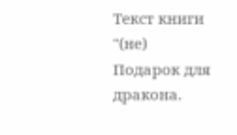Текст книги "(не) Подарок для дракона.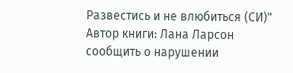Развестись и не влюбиться (СИ)"
Автор книги: Лана Ларсон
сообщить о нарушении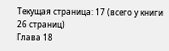Текущая страница: 17 (всего у книги 26 страниц)
Глава 18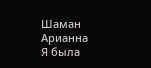Шаман
Арианна
Я была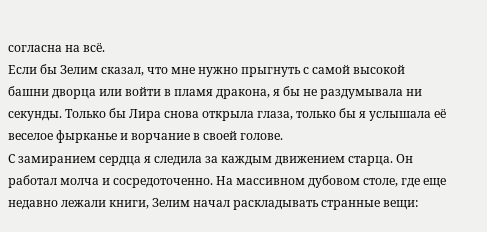согласна на всё.
Если бы Зелим сказал, что мне нужно прыгнуть с самой высокой башни дворца или войти в пламя дракона, я бы не раздумывала ни секунды. Только бы Лира снова открыла глаза, только бы я услышала её веселое фырканье и ворчание в своей голове.
С замиранием сердца я следила за каждым движением старца. Он работал молча и сосредоточенно. На массивном дубовом столе, где еще недавно лежали книги, Зелим начал раскладывать странные вещи: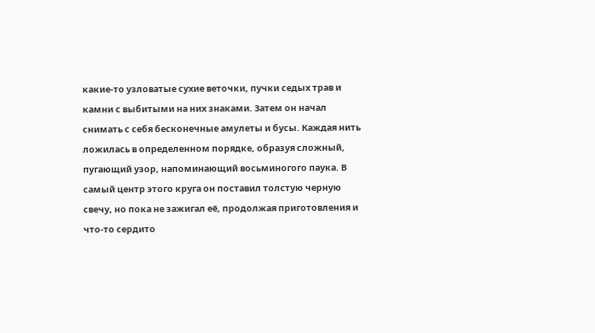какие-то узловатые сухие веточки, пучки седых трав и камни с выбитыми на них знаками. Затем он начал снимать с себя бесконечные амулеты и бусы. Каждая нить ложилась в определенном порядке, образуя сложный, пугающий узор, напоминающий восьминогого паука. В самый центр этого круга он поставил толстую черную свечу, но пока не зажигал её, продолжая приготовления и что-то сердито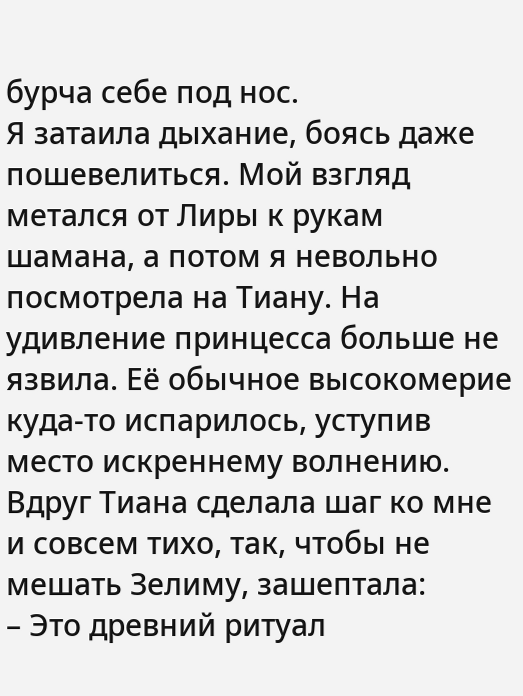бурча себе под нос.
Я затаила дыхание, боясь даже пошевелиться. Мой взгляд метался от Лиры к рукам шамана, а потом я невольно посмотрела на Тиану. На удивление принцесса больше не язвила. Её обычное высокомерие куда-то испарилось, уступив место искреннему волнению.
Вдруг Тиана сделала шаг ко мне и совсем тихо, так, чтобы не мешать Зелиму, зашептала:
– Это древний ритуал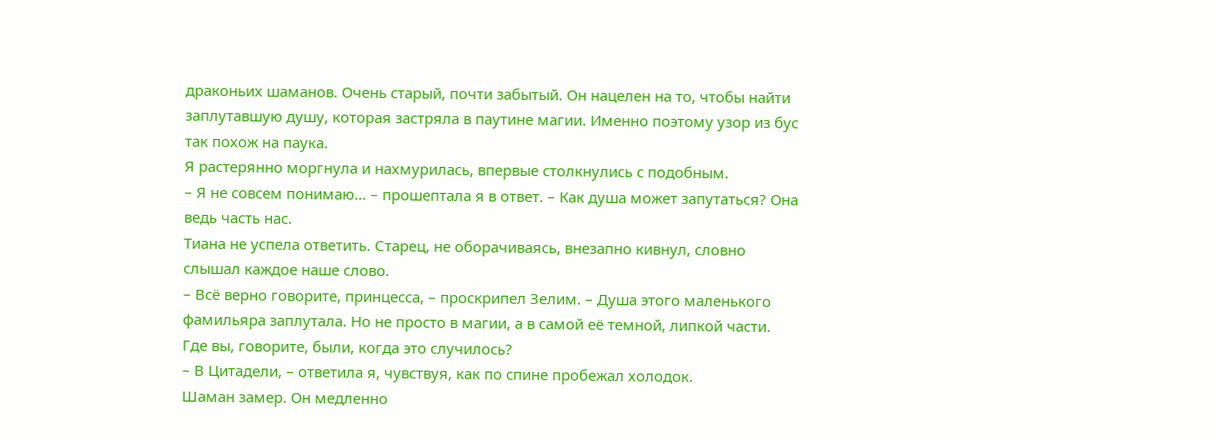драконьих шаманов. Очень старый, почти забытый. Он нацелен на то, чтобы найти заплутавшую душу, которая застряла в паутине магии. Именно поэтому узор из бус так похож на паука.
Я растерянно моргнула и нахмурилась, впервые столкнулись с подобным.
– Я не совсем понимаю… – прошептала я в ответ. – Как душа может запутаться? Она ведь часть нас.
Тиана не успела ответить. Старец, не оборачиваясь, внезапно кивнул, словно слышал каждое наше слово.
– Всё верно говорите, принцесса, – проскрипел Зелим. – Душа этого маленького фамильяра заплутала. Но не просто в магии, а в самой её темной, липкой части. Где вы, говорите, были, когда это случилось?
– В Цитадели, – ответила я, чувствуя, как по спине пробежал холодок.
Шаман замер. Он медленно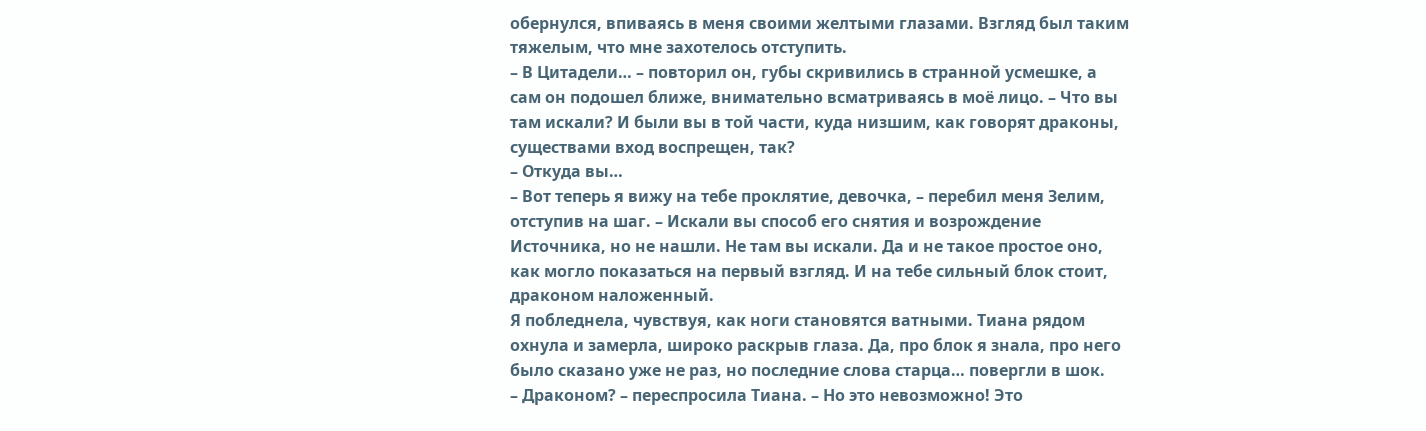обернулся, впиваясь в меня своими желтыми глазами. Взгляд был таким тяжелым, что мне захотелось отступить.
– В Цитадели… – повторил он, губы скривились в странной усмешке, а сам он подошел ближе, внимательно всматриваясь в моё лицо. – Что вы там искали? И были вы в той части, куда низшим, как говорят драконы, существами вход воспрещен, так?
– Откуда вы…
– Вот теперь я вижу на тебе проклятие, девочка, – перебил меня Зелим, отступив на шаг. – Искали вы способ его снятия и возрождение Источника, но не нашли. Не там вы искали. Да и не такое простое оно, как могло показаться на первый взгляд. И на тебе сильный блок стоит, драконом наложенный.
Я побледнела, чувствуя, как ноги становятся ватными. Тиана рядом охнула и замерла, широко раскрыв глаза. Да, про блок я знала, про него было сказано уже не раз, но последние слова старца… повергли в шок.
– Драконом? – переспросила Тиана. – Но это невозможно! Это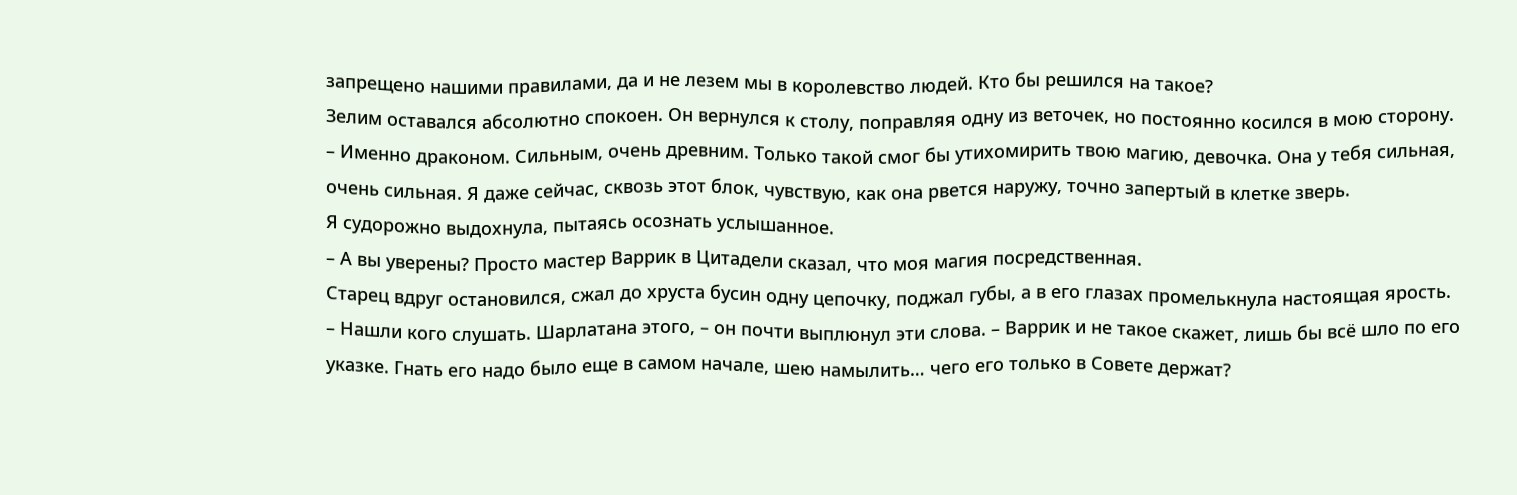запрещено нашими правилами, да и не лезем мы в королевство людей. Кто бы решился на такое?
Зелим оставался абсолютно спокоен. Он вернулся к столу, поправляя одну из веточек, но постоянно косился в мою сторону.
– Именно драконом. Сильным, очень древним. Только такой смог бы утихомирить твою магию, девочка. Она у тебя сильная, очень сильная. Я даже сейчас, сквозь этот блок, чувствую, как она рвется наружу, точно запертый в клетке зверь.
Я судорожно выдохнула, пытаясь осознать услышанное.
– А вы уверены? Просто мастер Варрик в Цитадели сказал, что моя магия посредственная.
Старец вдруг остановился, сжал до хруста бусин одну цепочку, поджал губы, а в его глазах промелькнула настоящая ярость.
– Нашли кого слушать. Шарлатана этого, – он почти выплюнул эти слова. – Варрик и не такое скажет, лишь бы всё шло по его указке. Гнать его надо было еще в самом начале, шею намылить… чего его только в Совете держат?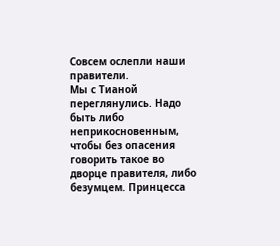Совсем ослепли наши правители.
Мы с Тианой переглянулись. Надо быть либо неприкосновенным, чтобы без опасения говорить такое во дворце правителя, либо безумцем. Принцесса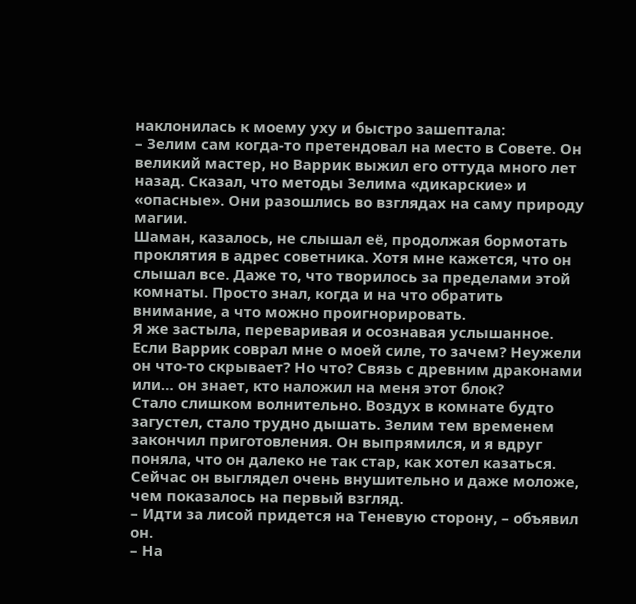наклонилась к моему уху и быстро зашептала:
– Зелим сам когда-то претендовал на место в Совете. Он великий мастер, но Варрик выжил его оттуда много лет назад. Сказал, что методы Зелима «дикарские» и «опасные». Они разошлись во взглядах на саму природу магии.
Шаман, казалось, не слышал её, продолжая бормотать проклятия в адрес советника. Хотя мне кажется, что он слышал все. Даже то, что творилось за пределами этой комнаты. Просто знал, когда и на что обратить внимание, а что можно проигнорировать.
Я же застыла, переваривая и осознавая услышанное.
Если Варрик соврал мне о моей силе, то зачем? Неужели он что-то скрывает? Но что? Связь с древним драконами или… он знает, кто наложил на меня этот блок?
Стало слишком волнительно. Воздух в комнате будто загустел, стало трудно дышать. Зелим тем временем закончил приготовления. Он выпрямился, и я вдруг поняла, что он далеко не так стар, как хотел казаться. Сейчас он выглядел очень внушительно и даже моложе, чем показалось на первый взгляд.
– Идти за лисой придется на Теневую сторону, – объявил он.
– На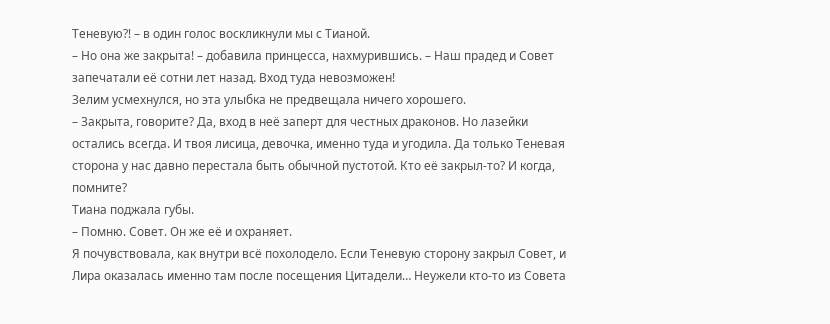Теневую⁈ – в один голос воскликнули мы с Тианой.
– Но она же закрыта! – добавила принцесса, нахмурившись. – Наш прадед и Совет запечатали её сотни лет назад. Вход туда невозможен!
Зелим усмехнулся, но эта улыбка не предвещала ничего хорошего.
– Закрыта, говорите? Да, вход в неё заперт для честных драконов. Но лазейки остались всегда. И твоя лисица, девочка, именно туда и угодила. Да только Теневая сторона у нас давно перестала быть обычной пустотой. Кто её закрыл-то? И когда, помните?
Тиана поджала губы.
– Помню. Совет. Он же её и охраняет.
Я почувствовала, как внутри всё похолодело. Если Теневую сторону закрыл Совет, и Лира оказалась именно там после посещения Цитадели… Неужели кто-то из Совета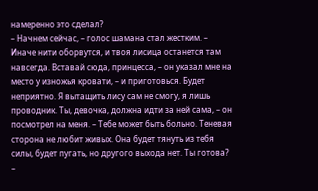намеренно это сделал?
– Начнем сейчас, – голос шамана стал жестким. – Иначе нити оборвутся, и твоя лисица останется там навсегда. Вставай сюда, принцесса, – он указал мне на место у изножья кровати, – и приготовься. Будет неприятно. Я вытащить лису сам не смогу, я лишь проводник. Ты, девочка, должна идти за ней сама, – он посмотрел на меня. – Тебе может быть больно. Теневая сторона не любит живых. Она будет тянуть из тебя силы, будет пугать, но другого выхода нет. Ты готова?
–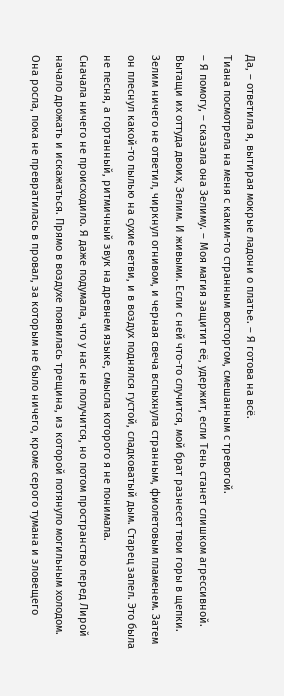Да, – ответила я, вытирая мокрые ладони о платье. – Я готова на всё.
Тиана посмотрела на меня с каким-то странным восторгом, смешанным с тревогой.
– Я помогу, – сказала она Зелиму. – Моя магия защитит её, удержит, если Тень станет слишком агрессивной. Вытащи их оттуда двоих, Зелим. И живыми. Если с ней что-то случится, мой брат разнесет твои горы в щепки.
Зелим ничего не ответил, чиркнул огнивом, и черная свеча вспыхнула странным, фиолетовым пламенем. Затем он плеснул какой-то пылью на сухие ветви, и в воздух поднялся густой, сладковатый дым. Старец запел. Это была не песня, а гортанный, ритмичный звук на древнем языке, смысла которого я не понимала.
Сначала ничего не происходило. Я даже подумала, что у нас не получится, но потом пространство перед Лирой начало дрожать и искажаться. Прямо в воздухе появилась трещина, из которой потянуло могильным холодом. Она росла, пока не превратилась в провал, за которым не было ничего, кроме серого тумана и зловещего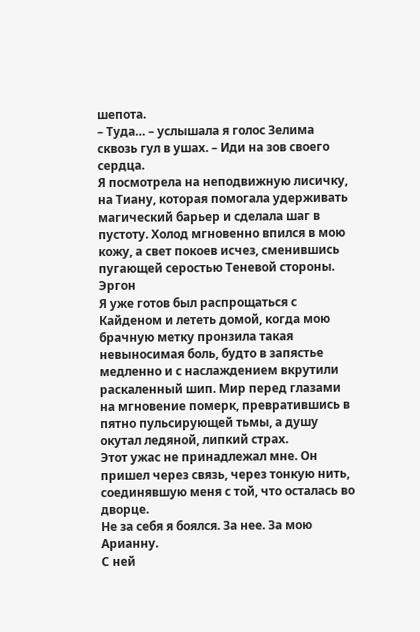шепота.
– Туда… – услышала я голос Зелима сквозь гул в ушах. – Иди на зов своего сердца.
Я посмотрела на неподвижную лисичку, на Тиану, которая помогала удерживать магический барьер и сделала шаг в пустоту. Холод мгновенно впился в мою кожу, а свет покоев исчез, сменившись пугающей серостью Теневой стороны.
Эргон
Я уже готов был распрощаться с Кайденом и лететь домой, когда мою брачную метку пронзила такая невыносимая боль, будто в запястье медленно и с наслаждением вкрутили раскаленный шип. Мир перед глазами на мгновение померк, превратившись в пятно пульсирующей тьмы, а душу окутал ледяной, липкий страх.
Этот ужас не принадлежал мне. Он пришел через связь, через тонкую нить, соединявшую меня с той, что осталась во дворце.
Не за себя я боялся. За нее. За мою Арианну.
С ней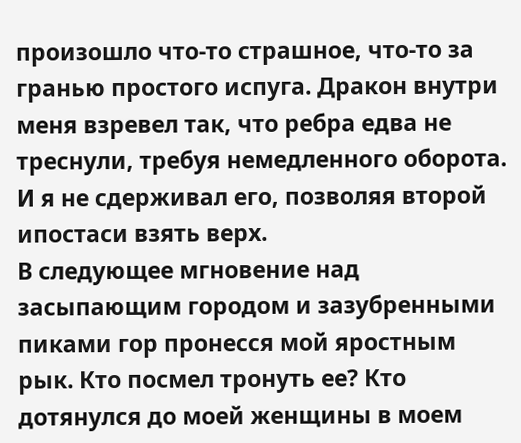произошло что-то страшное, что-то за гранью простого испуга. Дракон внутри меня взревел так, что ребра едва не треснули, требуя немедленного оборота. И я не сдерживал его, позволяя второй ипостаси взять верх.
В следующее мгновение над засыпающим городом и зазубренными пиками гор пронесся мой яростным рык. Кто посмел тронуть ее? Кто дотянулся до моей женщины в моем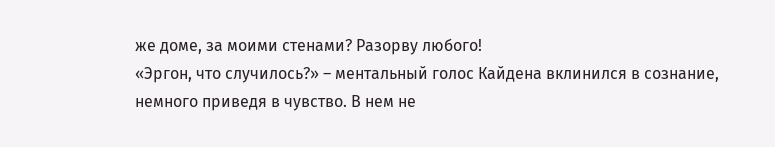же доме, за моими стенами? Разорву любого!
«Эргон, что случилось?» – ментальный голос Кайдена вклинился в сознание, немного приведя в чувство. В нем не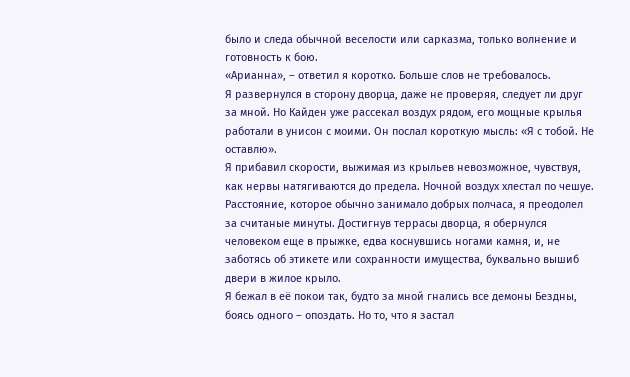было и следа обычной веселости или сарказма, только волнение и готовность к бою.
«Арианна», – ответил я коротко. Больше слов не требовалось.
Я развернулся в сторону дворца, даже не проверяя, следует ли друг за мной. Но Кайден уже рассекал воздух рядом, его мощные крылья работали в унисон с моими. Он послал короткую мысль: «Я с тобой. Не оставлю».
Я прибавил скорости, выжимая из крыльев невозможное, чувствуя, как нервы натягиваются до предела. Ночной воздух хлестал по чешуе. Расстояние, которое обычно занимало добрых полчаса, я преодолел за считаные минуты. Достигнув террасы дворца, я обернулся человеком еще в прыжке, едва коснувшись ногами камня, и, не заботясь об этикете или сохранности имущества, буквально вышиб двери в жилое крыло.
Я бежал в её покои так, будто за мной гнались все демоны Бездны, боясь одного – опоздать. Но то, что я застал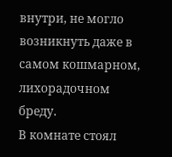внутри, не могло возникнуть даже в самом кошмарном, лихорадочном бреду.
В комнате стоял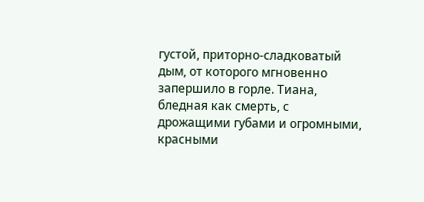густой, приторно-сладковатый дым, от которого мгновенно запершило в горле. Тиана, бледная как смерть, с дрожащими губами и огромными, красными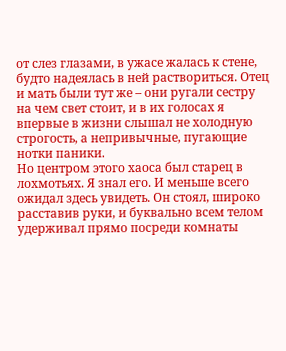от слез глазами, в ужасе жалась к стене, будто надеялась в ней раствориться. Отец и мать были тут же – они ругали сестру на чем свет стоит, и в их голосах я впервые в жизни слышал не холодную строгость, а непривычные, пугающие нотки паники.
Но центром этого хаоса был старец в лохмотьях. Я знал его. И меньше всего ожидал здесь увидеть. Он стоял, широко расставив руки, и буквально всем телом удерживал прямо посреди комнаты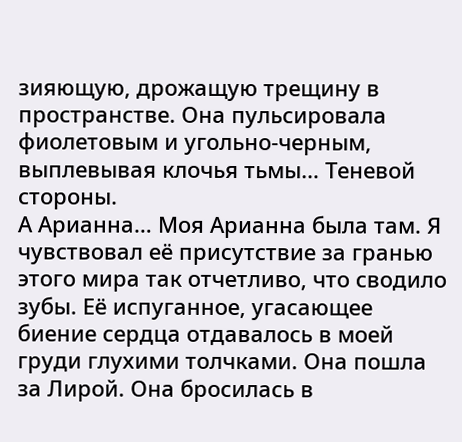зияющую, дрожащую трещину в пространстве. Она пульсировала фиолетовым и угольно-черным, выплевывая клочья тьмы… Теневой стороны.
А Арианна… Моя Арианна была там. Я чувствовал её присутствие за гранью этого мира так отчетливо, что сводило зубы. Её испуганное, угасающее биение сердца отдавалось в моей груди глухими толчками. Она пошла за Лирой. Она бросилась в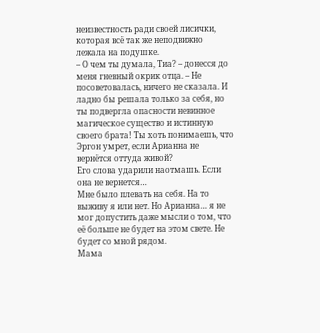неизвестность ради своей лисички, которая всё так же неподвижно лежала на подушке.
– О чем ты думала, Тиа? – донесся до меня гневный окрик отца. – Не посоветовалась, ничего не сказала. И ладно бы решала только за себя, но ты подвергла опасности невинное магическое существо и истинную своего брата! Ты хоть понимаешь, что Эргон умрет, если Арианна не вернётся оттуда живой?
Его слова ударили наотмашь. Если она не вернется…
Мне было плевать на себя. На то выживу я или нет. Но Арианна… я не мог допустить даже мысли о том, что её больше не будет на этом свете. Не будет со мной рядом.
Мама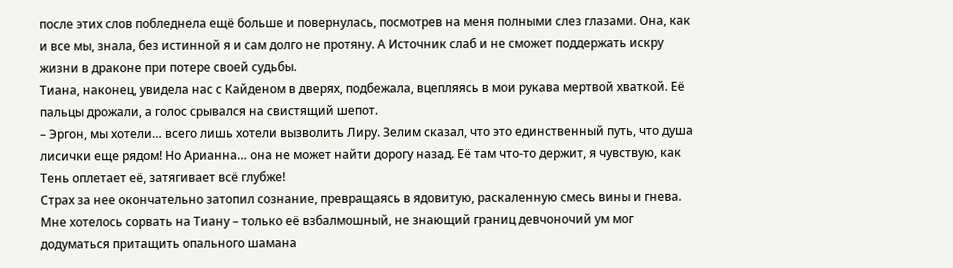после этих слов побледнела ещё больше и повернулась, посмотрев на меня полными слез глазами. Она, как и все мы, знала, без истинной я и сам долго не протяну. А Источник слаб и не сможет поддержать искру жизни в драконе при потере своей судьбы.
Тиана, наконец, увидела нас с Кайденом в дверях, подбежала, вцепляясь в мои рукава мертвой хваткой. Её пальцы дрожали, а голос срывался на свистящий шепот.
– Эргон, мы хотели… всего лишь хотели вызволить Лиру. Зелим сказал, что это единственный путь, что душа лисички еще рядом! Но Арианна… она не может найти дорогу назад. Её там что-то держит, я чувствую, как Тень оплетает её, затягивает всё глубже!
Страх за нее окончательно затопил сознание, превращаясь в ядовитую, раскаленную смесь вины и гнева. Мне хотелось сорвать на Тиану – только её взбалмошный, не знающий границ девчоночий ум мог додуматься притащить опального шамана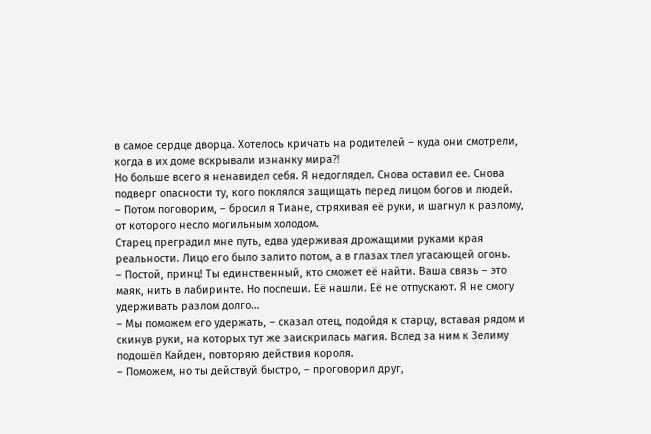в самое сердце дворца. Хотелось кричать на родителей – куда они смотрели, когда в их доме вскрывали изнанку мира⁈
Но больше всего я ненавидел себя. Я недоглядел. Снова оставил ее. Снова подверг опасности ту, кого поклялся защищать перед лицом богов и людей.
– Потом поговорим, – бросил я Тиане, стряхивая её руки, и шагнул к разлому, от которого несло могильным холодом.
Старец преградил мне путь, едва удерживая дрожащими руками края реальности. Лицо его было залито потом, а в глазах тлел угасающей огонь.
– Постой, принц! Ты единственный, кто сможет её найти. Ваша связь – это маяк, нить в лабиринте. Но поспеши. Её нашли. Её не отпускают. Я не смогу удерживать разлом долго…
– Мы поможем его удержать, – сказал отец, подойдя к старцу, вставая рядом и скинув руки, на которых тут же заискрилась магия. Вслед за ним к Зелиму подошёл Кайден, повторяю действия короля.
– Поможем, но ты действуй быстро, – проговорил друг,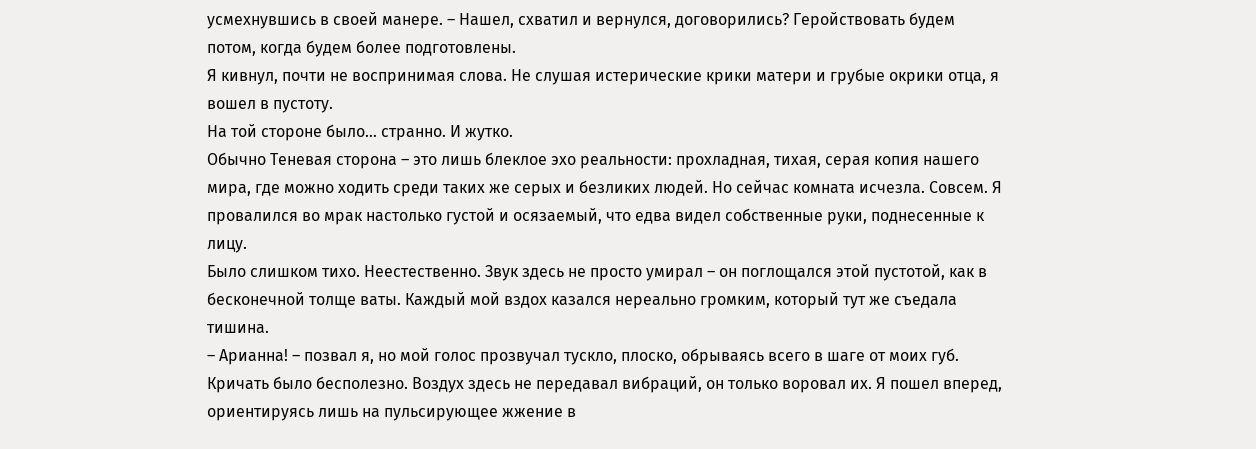усмехнувшись в своей манере. – Нашел, схватил и вернулся, договорились? Геройствовать будем потом, когда будем более подготовлены.
Я кивнул, почти не воспринимая слова. Не слушая истерические крики матери и грубые окрики отца, я вошел в пустоту.
На той стороне было… странно. И жутко.
Обычно Теневая сторона – это лишь блеклое эхо реальности: прохладная, тихая, серая копия нашего мира, где можно ходить среди таких же серых и безликих людей. Но сейчас комната исчезла. Совсем. Я провалился во мрак настолько густой и осязаемый, что едва видел собственные руки, поднесенные к лицу.
Было слишком тихо. Неестественно. Звук здесь не просто умирал – он поглощался этой пустотой, как в бесконечной толще ваты. Каждый мой вздох казался нереально громким, который тут же съедала тишина.
– Арианна! – позвал я, но мой голос прозвучал тускло, плоско, обрываясь всего в шаге от моих губ.
Кричать было бесполезно. Воздух здесь не передавал вибраций, он только воровал их. Я пошел вперед, ориентируясь лишь на пульсирующее жжение в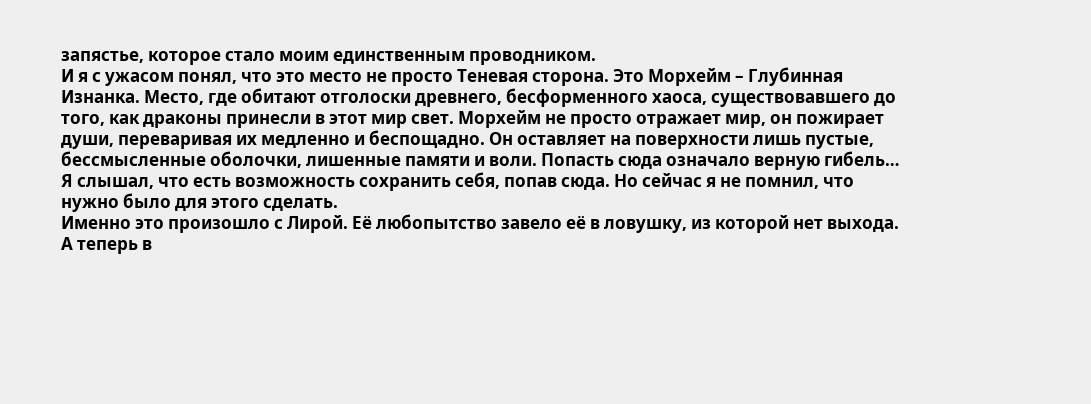запястье, которое стало моим единственным проводником.
И я с ужасом понял, что это место не просто Теневая сторона. Это Морхейм – Глубинная Изнанка. Место, где обитают отголоски древнего, бесформенного хаоса, существовавшего до того, как драконы принесли в этот мир свет. Морхейм не просто отражает мир, он пожирает души, переваривая их медленно и беспощадно. Он оставляет на поверхности лишь пустые, бессмысленные оболочки, лишенные памяти и воли. Попасть сюда означало верную гибель…
Я слышал, что есть возможность сохранить себя, попав сюда. Но сейчас я не помнил, что нужно было для этого сделать.
Именно это произошло с Лирой. Её любопытство завело её в ловушку, из которой нет выхода. А теперь в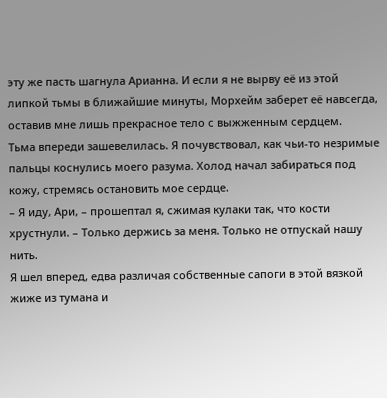эту же пасть шагнула Арианна. И если я не вырву её из этой липкой тьмы в ближайшие минуты, Морхейм заберет её навсегда, оставив мне лишь прекрасное тело с выжженным сердцем.
Тьма впереди зашевелилась. Я почувствовал, как чьи-то незримые пальцы коснулись моего разума. Холод начал забираться под кожу, стремясь остановить мое сердце.
– Я иду, Ари, – прошептал я, сжимая кулаки так, что кости хрустнули. – Только держись за меня. Только не отпускай нашу нить.
Я шел вперед, едва различая собственные сапоги в этой вязкой жиже из тумана и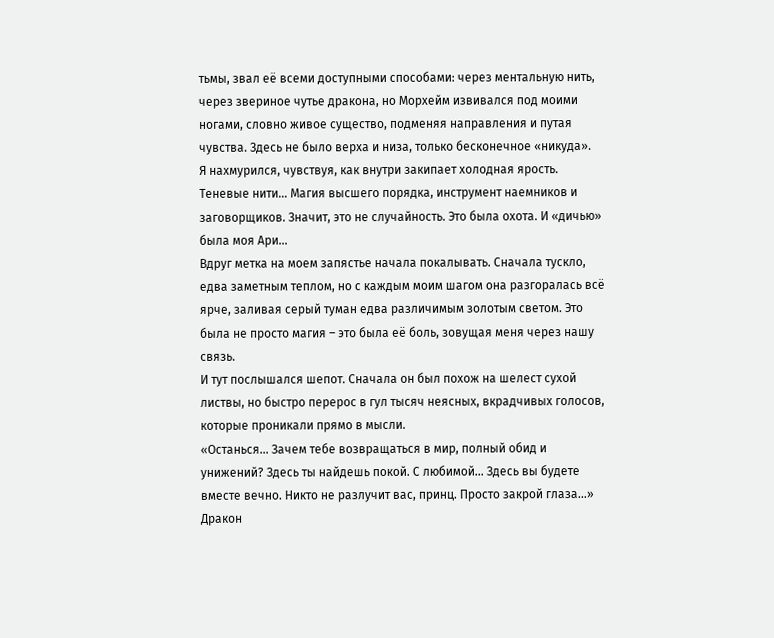тьмы, звал её всеми доступными способами: через ментальную нить, через звериное чутье дракона, но Морхейм извивался под моими ногами, словно живое существо, подменяя направления и путая чувства. Здесь не было верха и низа, только бесконечное «никуда».
Я нахмурился, чувствуя, как внутри закипает холодная ярость. Теневые нити… Магия высшего порядка, инструмент наемников и заговорщиков. Значит, это не случайность. Это была охота. И «дичью» была моя Ари…
Вдруг метка на моем запястье начала покалывать. Сначала тускло, едва заметным теплом, но с каждым моим шагом она разгоралась всё ярче, заливая серый туман едва различимым золотым светом. Это была не просто магия – это была её боль, зовущая меня через нашу связь.
И тут послышался шепот. Сначала он был похож на шелест сухой листвы, но быстро перерос в гул тысяч неясных, вкрадчивых голосов, которые проникали прямо в мысли.
«Останься… Зачем тебе возвращаться в мир, полный обид и унижений? Здесь ты найдешь покой. С любимой… Здесь вы будете вместе вечно. Никто не разлучит вас, принц. Просто закрой глаза…»
Дракон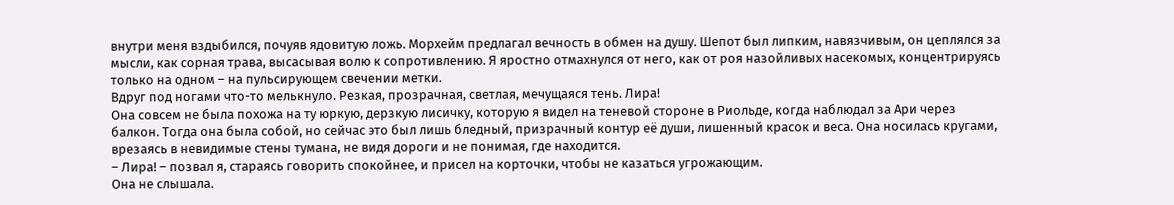внутри меня вздыбился, почуяв ядовитую ложь. Морхейм предлагал вечность в обмен на душу. Шепот был липким, навязчивым, он цеплялся за мысли, как сорная трава, высасывая волю к сопротивлению. Я яростно отмахнулся от него, как от роя назойливых насекомых, концентрируясь только на одном – на пульсирующем свечении метки.
Вдруг под ногами что-то мелькнуло. Резкая, прозрачная, светлая, мечущаяся тень. Лира!
Она совсем не была похожа на ту юркую, дерзкую лисичку, которую я видел на теневой стороне в Риольде, когда наблюдал за Ари через балкон. Тогда она была собой, но сейчас это был лишь бледный, призрачный контур её души, лишенный красок и веса. Она носилась кругами, врезаясь в невидимые стены тумана, не видя дороги и не понимая, где находится.
– Лира! – позвал я, стараясь говорить спокойнее, и присел на корточки, чтобы не казаться угрожающим.
Она не слышала.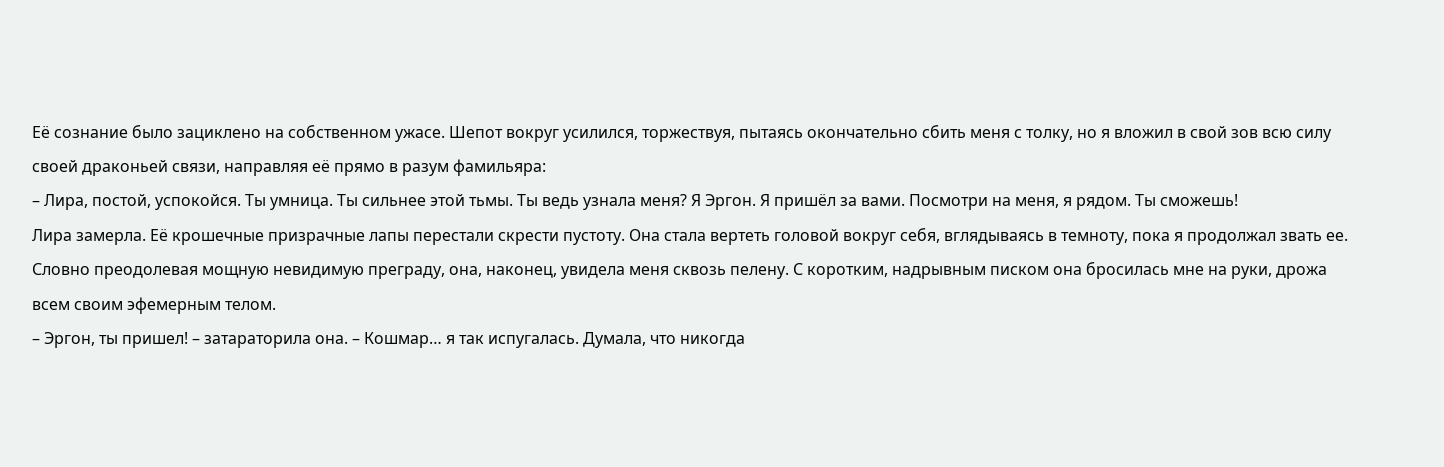Её сознание было зациклено на собственном ужасе. Шепот вокруг усилился, торжествуя, пытаясь окончательно сбить меня с толку, но я вложил в свой зов всю силу своей драконьей связи, направляя её прямо в разум фамильяра:
– Лира, постой, успокойся. Ты умница. Ты сильнее этой тьмы. Ты ведь узнала меня? Я Эргон. Я пришёл за вами. Посмотри на меня, я рядом. Ты сможешь!
Лира замерла. Её крошечные призрачные лапы перестали скрести пустоту. Она стала вертеть головой вокруг себя, вглядываясь в темноту, пока я продолжал звать ее. Словно преодолевая мощную невидимую преграду, она, наконец, увидела меня сквозь пелену. С коротким, надрывным писком она бросилась мне на руки, дрожа всем своим эфемерным телом.
– Эргон, ты пришел! – затараторила она. – Кошмар… я так испугалась. Думала, что никогда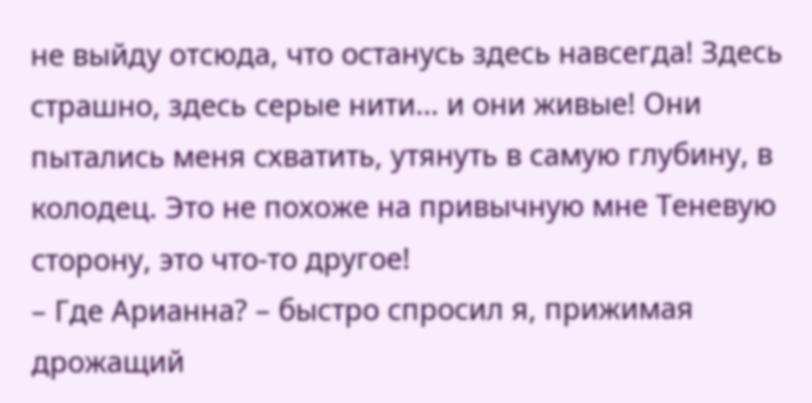не выйду отсюда, что останусь здесь навсегда! Здесь страшно, здесь серые нити… и они живые! Они пытались меня схватить, утянуть в самую глубину, в колодец. Это не похоже на привычную мне Теневую сторону, это что-то другое!
– Где Арианна? – быстро спросил я, прижимая дрожащий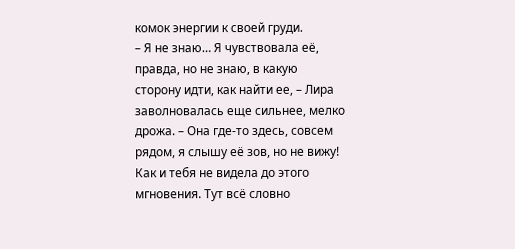комок энергии к своей груди.
– Я не знаю… Я чувствовала её, правда, но не знаю, в какую сторону идти, как найти ее, – Лира заволновалась еще сильнее, мелко дрожа. – Она где-то здесь, совсем рядом, я слышу её зов, но не вижу! Как и тебя не видела до этого мгновения. Тут всё словно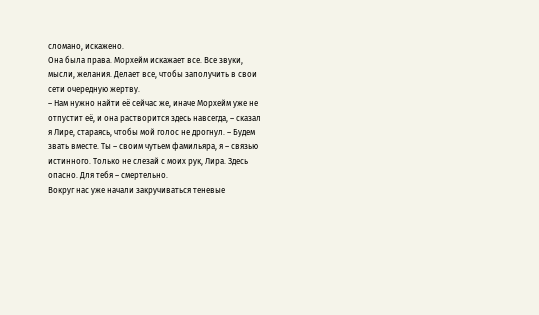сломано, искажено.
Она была права. Морхейм искажает все. Все звуки, мысли, желания. Делает все, чтобы заполучить в свои сети очередную жертву.
– Нам нужно найти её сейчас же, иначе Морхейм уже не отпустит её, и она растворится здесь навсегда, – сказал я Лире, стараясь, чтобы мой голос не дрогнул. – Будем звать вместе. Ты – своим чутьем фамильяра, я – связью истинного. Только не слезай с моих рук, Лира. Здесь опасно. Для тебя – смертельно.
Вокруг нас уже начали закручиваться теневые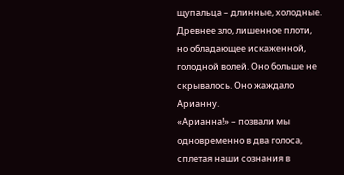щупальца – длинные, холодные. Древнее зло, лишенное плоти, но обладающее искаженной, голодной волей. Оно больше не скрывалось. Оно жаждало Арианну.
«Арианна!» – позвали мы одновременно в два голоса, сплетая наши сознания в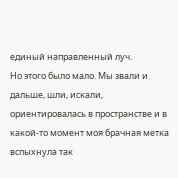единый направленный луч.
Но этого было мало. Мы звали и дальше, шли, искали, ориентировалась в пространстве и в какой-то момент моя брачная метка вспыхнула так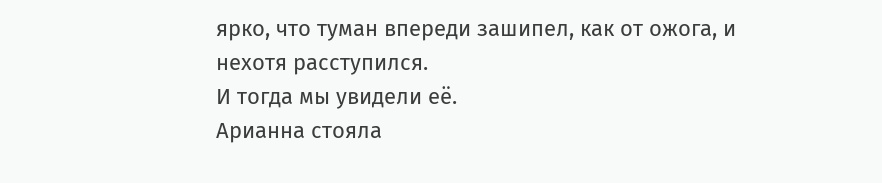ярко, что туман впереди зашипел, как от ожога, и нехотя расступился.
И тогда мы увидели её.
Арианна стояла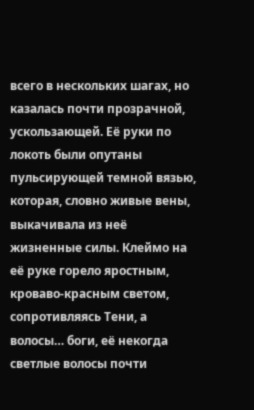всего в нескольких шагах, но казалась почти прозрачной, ускользающей. Её руки по локоть были опутаны пульсирующей темной вязью, которая, словно живые вены, выкачивала из неё жизненные силы. Клеймо на её руке горело яростным, кроваво-красным светом, сопротивляясь Тени, а волосы… боги, её некогда светлые волосы почти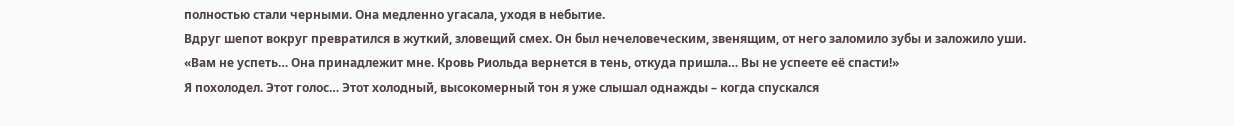полностью стали черными. Она медленно угасала, уходя в небытие.
Вдруг шепот вокруг превратился в жуткий, зловещий смех. Он был нечеловеческим, звенящим, от него заломило зубы и заложило уши.
«Вам не успеть… Она принадлежит мне. Кровь Риольда вернется в тень, откуда пришла… Вы не успеете её спасти!»
Я похолодел. Этот голос… Этот холодный, высокомерный тон я уже слышал однажды – когда спускался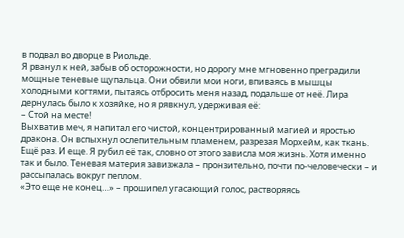в подвал во дворце в Риольде.
Я рванул к ней, забыв об осторожности, но дорогу мне мгновенно преградили мощные теневые щупальца. Они обвили мои ноги, впиваясь в мышцы холодными когтями, пытаясь отбросить меня назад, подальше от неё. Лира дернулась было к хозяйке, но я рявкнул, удерживая её:
– Стой на месте!
Выхватив меч, я напитал его чистой, концентрированный магией и яростью дракона. Он вспыхнул ослепительным пламенем, разрезая Морхейм, как ткань. Ещё раз. И еще. Я рубил её так, словно от этого зависла моя жизнь. Хотя именно так и было. Теневая материя завизжала – пронзительно, почти по-человечески – и рассыпалась вокруг пеплом.
«Это еще не конец…» – прошипел угасающий голос, растворяясь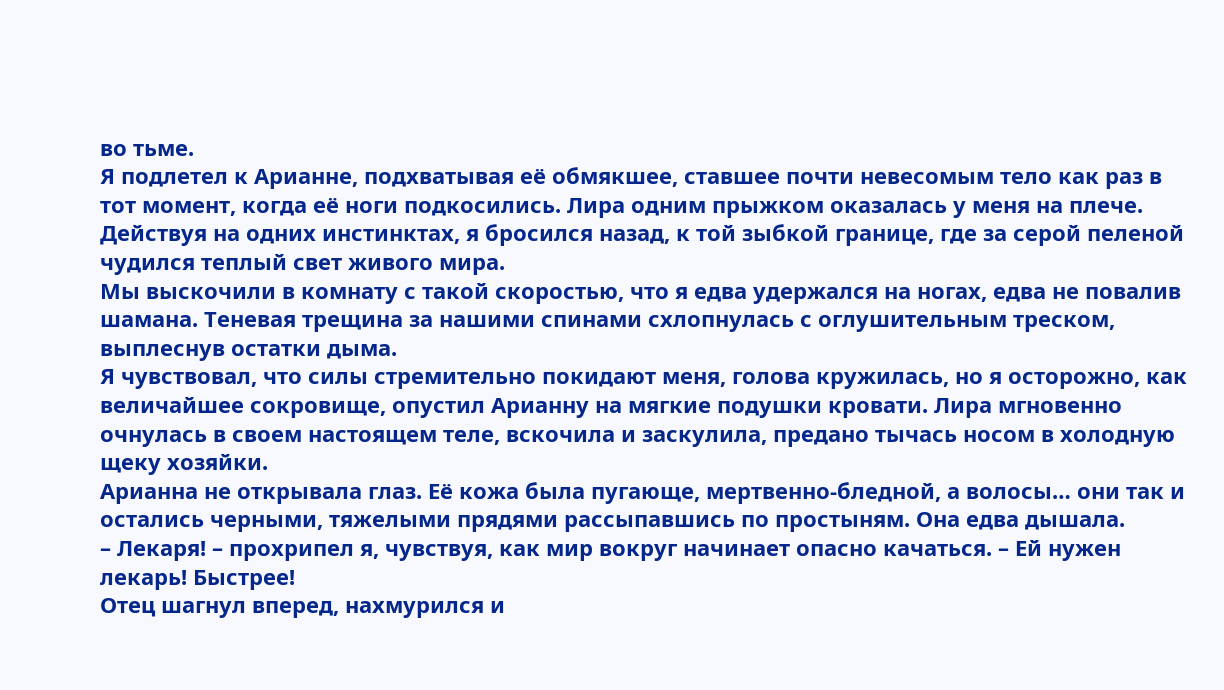во тьме.
Я подлетел к Арианне, подхватывая её обмякшее, ставшее почти невесомым тело как раз в тот момент, когда её ноги подкосились. Лира одним прыжком оказалась у меня на плече. Действуя на одних инстинктах, я бросился назад, к той зыбкой границе, где за серой пеленой чудился теплый свет живого мира.
Мы выскочили в комнату с такой скоростью, что я едва удержался на ногах, едва не повалив шамана. Теневая трещина за нашими спинами схлопнулась с оглушительным треском, выплеснув остатки дыма.
Я чувствовал, что силы стремительно покидают меня, голова кружилась, но я осторожно, как величайшее сокровище, опустил Арианну на мягкие подушки кровати. Лира мгновенно очнулась в своем настоящем теле, вскочила и заскулила, предано тычась носом в холодную щеку хозяйки.
Арианна не открывала глаз. Её кожа была пугающе, мертвенно-бледной, а волосы… они так и остались черными, тяжелыми прядями рассыпавшись по простыням. Она едва дышала.
– Лекаря! – прохрипел я, чувствуя, как мир вокруг начинает опасно качаться. – Ей нужен лекарь! Быстрее!
Отец шагнул вперед, нахмурился и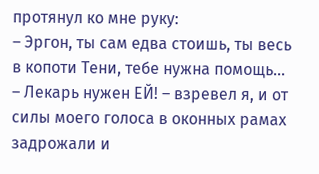протянул ко мне руку:
– Эргон, ты сам едва стоишь, ты весь в копоти Тени, тебе нужна помощь…
– Лекарь нужен ЕЙ! – взревел я, и от силы моего голоса в оконных рамах задрожали и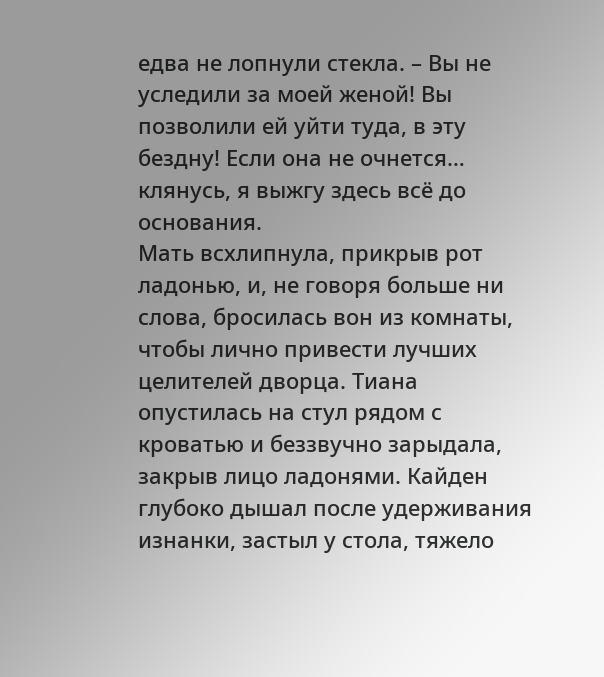едва не лопнули стекла. – Вы не уследили за моей женой! Вы позволили ей уйти туда, в эту бездну! Если она не очнется… клянусь, я выжгу здесь всё до основания.
Мать всхлипнула, прикрыв рот ладонью, и, не говоря больше ни слова, бросилась вон из комнаты, чтобы лично привести лучших целителей дворца. Тиана опустилась на стул рядом с кроватью и беззвучно зарыдала, закрыв лицо ладонями. Кайден глубоко дышал после удерживания изнанки, застыл у стола, тяжело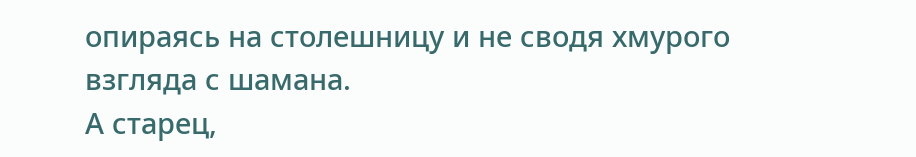опираясь на столешницу и не сводя хмурого взгляда с шамана.
А старец,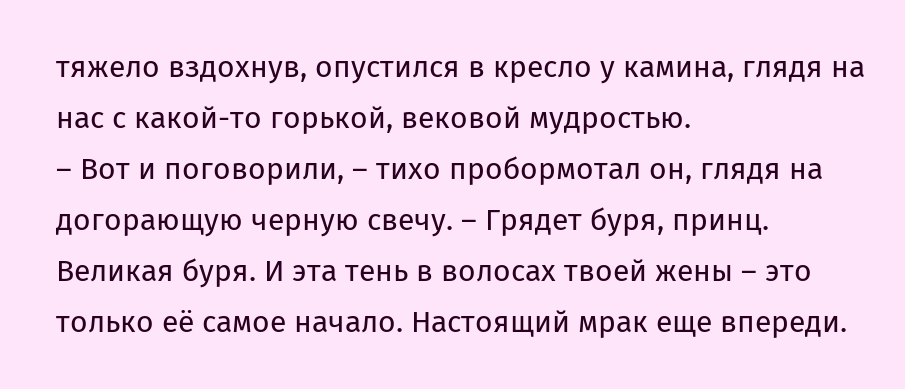тяжело вздохнув, опустился в кресло у камина, глядя на нас с какой-то горькой, вековой мудростью.
– Вот и поговорили, – тихо пробормотал он, глядя на догорающую черную свечу. – Грядет буря, принц. Великая буря. И эта тень в волосах твоей жены – это только её самое начало. Настоящий мрак еще впереди.